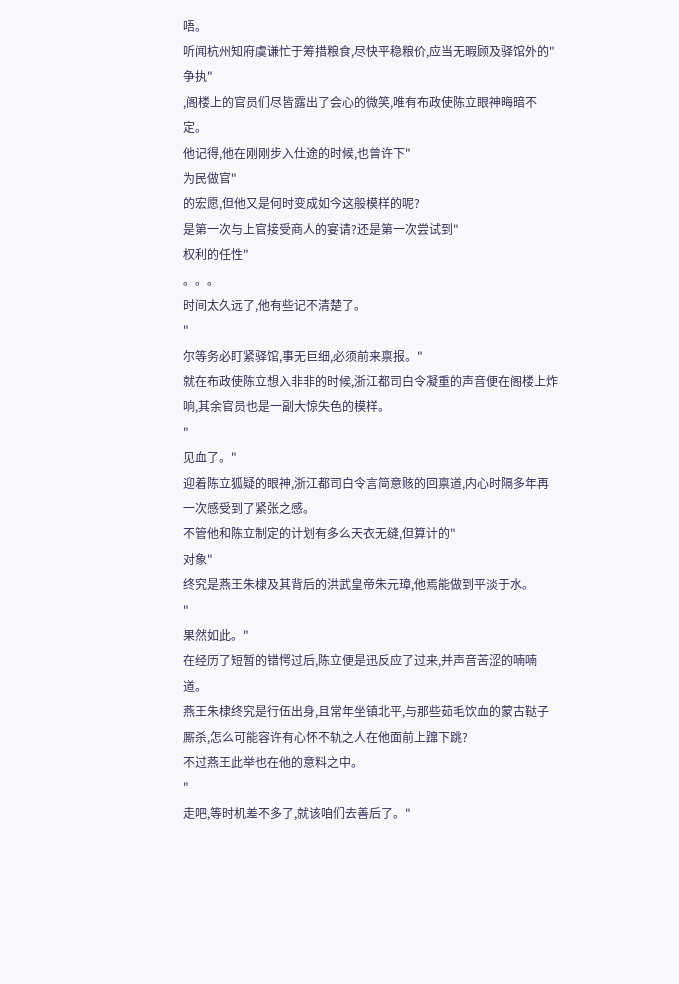唔。
听闻杭州知府虞谦忙于筹措粮食,尽快平稳粮价,应当无暇顾及驿馆外的"
争执"
,阁楼上的官员们尽皆露出了会心的微笑,唯有布政使陈立眼神晦暗不定。
他记得,他在刚刚步入仕途的时候,也曾许下"
为民做官"
的宏愿,但他又是何时变成如今这般模样的呢?
是第一次与上官接受商人的宴请?还是第一次尝试到"
权利的任性"
。。。
时间太久远了,他有些记不清楚了。
"
尔等务必盯紧驿馆,事无巨细,必须前来禀报。"
就在布政使陈立想入非非的时候,浙江都司白令凝重的声音便在阁楼上炸响,其余官员也是一副大惊失色的模样。
"
见血了。"
迎着陈立狐疑的眼神,浙江都司白令言简意赅的回禀道,内心时隔多年再一次感受到了紧张之感。
不管他和陈立制定的计划有多么天衣无缝,但算计的"
对象"
终究是燕王朱棣及其背后的洪武皇帝朱元璋,他焉能做到平淡于水。
"
果然如此。"
在经历了短暂的错愕过后,陈立便是迅反应了过来,并声音苦涩的喃喃道。
燕王朱棣终究是行伍出身,且常年坐镇北平,与那些茹毛饮血的蒙古鞑子厮杀,怎么可能容许有心怀不轨之人在他面前上蹿下跳?
不过燕王此举也在他的意料之中。
"
走吧,等时机差不多了,就该咱们去善后了。"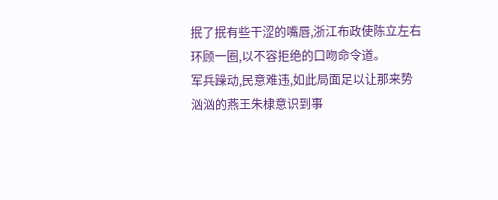抿了抿有些干涩的嘴唇,浙江布政使陈立左右环顾一圈,以不容拒绝的口吻命令道。
军兵躁动,民意难违,如此局面足以让那来势汹汹的燕王朱棣意识到事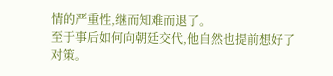情的严重性,继而知难而退了。
至于事后如何向朝廷交代,他自然也提前想好了对策。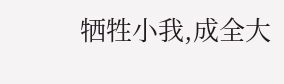牺牲小我,成全大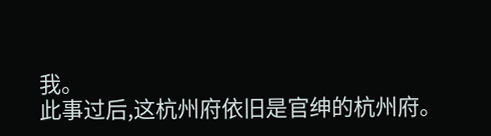我。
此事过后,这杭州府依旧是官绅的杭州府。